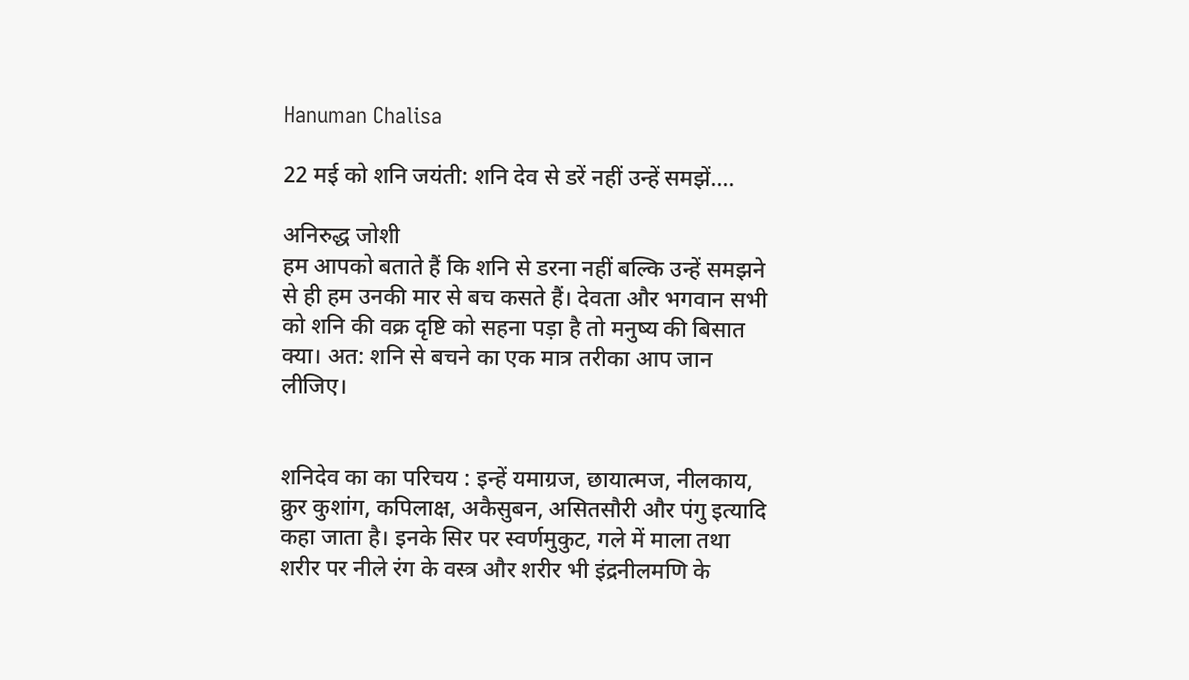Hanuman Chalisa

22 मई को शनि जयंती: शनि देव से डरें नहीं उन्हें समझें....

अनिरुद्ध जोशी
हम आपको बताते हैं कि शनि से डरना नहीं बल्कि उन्हें समझने से ही हम उनकी मार से बच कसते हैं। देवता और भगवान सभी को शनि की वक्र दृष्टि को सहना पड़ा है तो मनुष्य की बिसात क्या। अत: शनि से बचने का एक मात्र तरीका आप जान लीजिए।


शनिदेव का का परिचय : इन्हें यमाग्रज, छायात्मज, नीलकाय, क्रुर कुशांग, कपिलाक्ष, अकैसुबन, असितसौरी और पंगु इत्यादि कहा जाता है। इनके सिर पर स्वर्णमुकुट, गले में माला तथा शरीर पर नीले रंग के वस्त्र और शरीर भी इंद्रनीलमणि के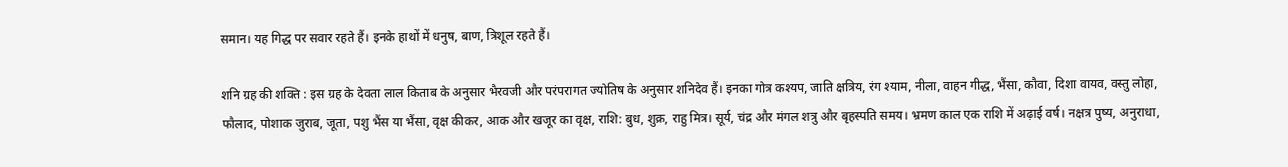समान। यह गिद्ध पर सवार रहते हैं। इनके हाथों में धनुष, बाण, त्रिशूल रहते हैं।

शनि ग्रह की शक्ति : इस ग्रह के देवता लाल किताब के अनुसार भैरवजी और परंपरागत ज्योतिष के अनुसार शनिदेव हैं। इनका गोत्र कश्यप, जाति क्षत्रिय, रंग श्याम, नीला, वाहन गीद्ध, भैंसा, कौवा, दिशा वायव, वस्तु लोहा, फौलाद, पोशाक जुराब, जूता, पशु भैंस या भैंसा, वृक्ष कीकर, आक और खजूर का वृक्ष, राशि: बुध, शुक्र, राहु मित्र। सूर्य, चंद्र और मंगल शत्रु और बृहस्पति समय। भ्रमण काल एक राशि में अढ़ाई वर्ष। नक्षत्र पुष्य, अनुराधा,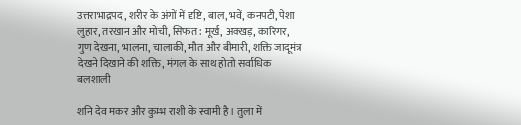उत्तराभाद्रपद, शरीर के अंगों में दृष्टि, बाल, भवें, कनपटी, पेशा लुहार, तरखान और मोची, सिफत: मूर्ख, अक्खड़, कारिगर, गुण देखना, भालना, चालाकी, मौत और बीमारी, शक्ति जादूमंत्र देखने दिखाने की शक्ति, मंगल के साथ होतो सर्वाधिक बलशाली

शनि देव मकर और कुम्भ राशी के स्वामी है। तुला में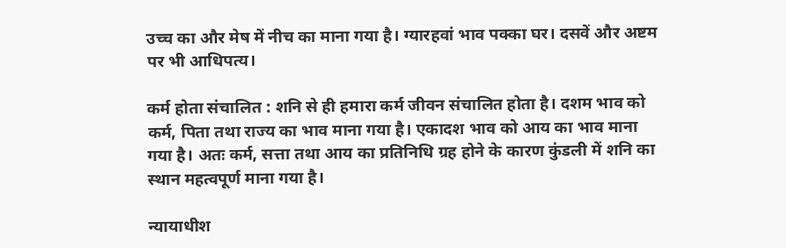उच्च का और मेष में नीच का माना गया है। ग्यारहवां भाव पक्का घर। दसवें और अष्टम पर भी आधिपत्य।

कर्म होता संचालित : शनि से ही हमारा कर्म जीवन संचालित होता है। दशम भाव को कर्म, पिता तथा राज्य का भाव माना गया है। एकादश भाव को आय का भाव माना गया है। अतः कर्म, सत्ता तथा आय का प्रतिनिधि ग्रह होने के कारण कुंडली में शनि का स्थान महत्वपूर्ण माना गया है।

न्यायाधीश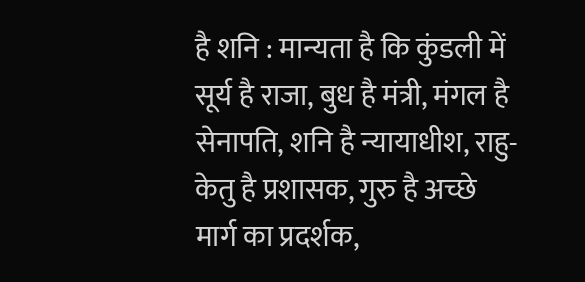है शनि : मान्यता है कि कुंडली में सूर्य है राजा, बुध है मंत्री, मंगल है सेनापति, शनि है न्यायाधीश, राहु-केतु है प्रशासक, गुरु है अच्छे मार्ग का प्रदर्शक,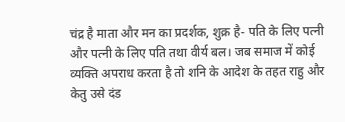चंद्र है माता और मन का प्रदर्शक, शुक्र है- पति के लिए पत्नी और पत्नी के लिए पति तथा वीर्य बल। जब समाज में कोई व्यक्ति अपराध करता है तो शनि के आदेश के तहत राहु और केतु उसे दंड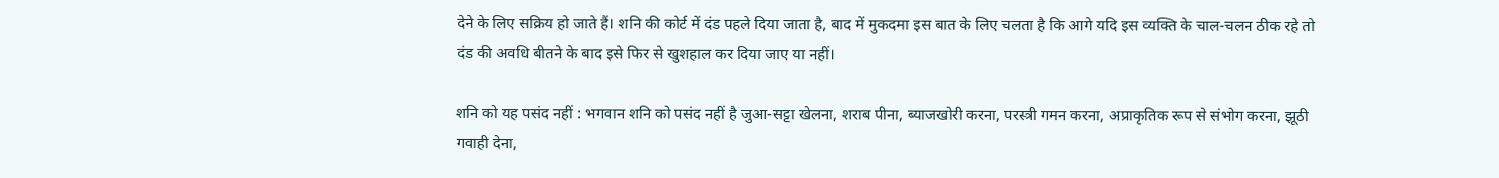देने के लिए सक्रिय हो जाते हैं। शनि की कोर्ट में दंड पहले दिया जाता है, बाद में मुकदमा इस बात के लिए चलता है कि आगे यदि इस व्यक्ति के चाल-चलन ठीक रहे तो दंड की अवधि बीतने के बाद इसे फिर से खुशहाल कर दिया जाए या नहीं।

शनि को यह पसंद नहीं : भगवान शनि को पसंद नहीं है जुआ-सट्टा खेलना, शराब पीना, ब्याजखोरी करना, परस्त्री गमन करना, अप्राकृतिक रूप से संभोग करना, झूठी गवाही देना,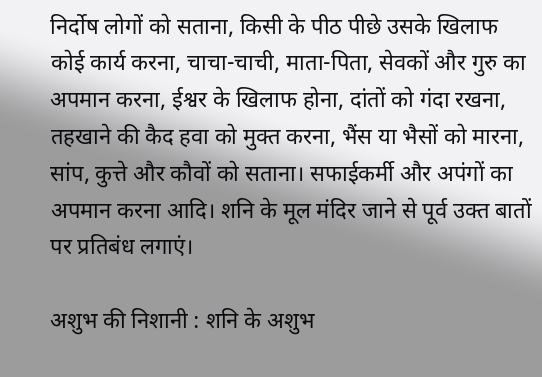निर्दोष लोगों को सताना, किसी के पीठ पीछे उसके खिलाफ कोई कार्य करना, चाचा-चाची, माता-पिता, सेवकों और गुरु का अपमान करना, ईश्वर के खिलाफ होना, दांतों को गंदा रखना, तहखाने की कैद हवा को मुक्त करना, भैंस या भैसों को मारना, सांप, कुत्ते और कौवों को सताना। सफाईकर्मी और अपंगों का अपमान करना आदि। शनि के मूल मंदिर जाने से पूर्व उक्त बातों पर प्रतिबंध लगाएं।

अशुभ की निशानी : शनि के अशुभ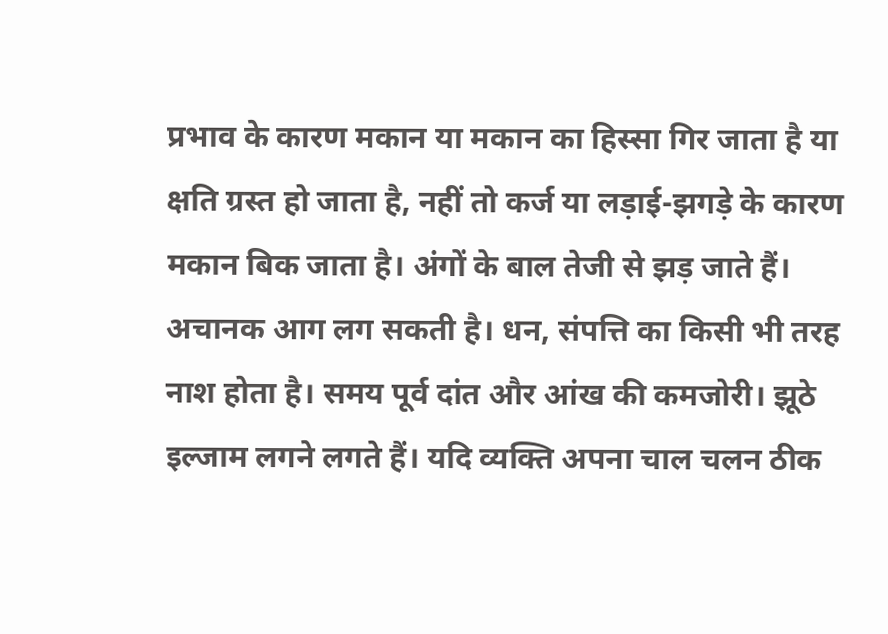प्रभाव के कारण मकान या मकान का हिस्सा गिर जाता है या क्षति ग्रस्त हो जाता है, नहीं तो कर्ज या लड़ाई-झगड़े के कारण मकान बिक जाता है। अंगों के बाल तेजी से झड़ जाते हैं। अचानक आग लग सकती है। धन, संपत्ति का किसी भी तरह नाश होता है। समय पूर्व दांत और आंख की कमजोरी। झूठे इल्जाम लगने लगते हैं। यदि व्यक्ति अपना चाल चलन ठीक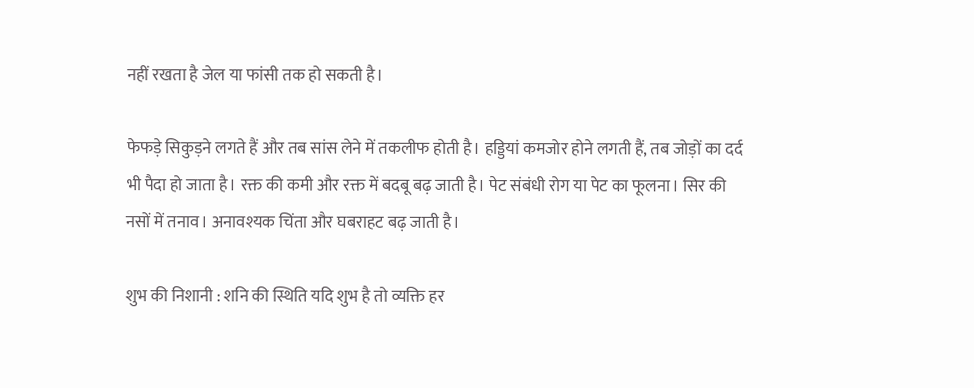नहीं रखता है जेल या फांसी तक हो सकती है।

फेफड़े सिकुड़ने लगते हैं और तब सांस लेने में तकलीफ होती है। हड्डियां कमजोर होने लगती हैं, तब जोड़ों का दर्द भी पैदा हो जाता है। रक्त की कमी और रक्त में बदबू बढ़ जाती है। पेट संबंधी रोग या पेट का फूलना। सिर की नसों में तनाव। अनावश्यक चिंता और घबराहट बढ़ जाती है।

शुभ की निशानी : शनि की स्थिति यदि शुभ है तो व्यक्ति हर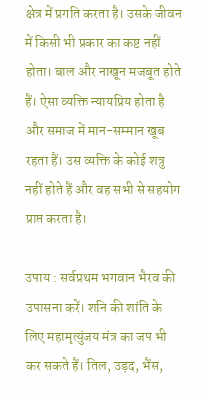क्षेत्र में प्रगति करता है। उसके जीवन में किसी भी प्रकार का कष्ट नहीं होता। बाल और नाखून मजबूत होते हैं। ऐसा व्यक्ति न्यायप्रिय होता है और समाज में मान-सम्मान खूब रहता हैं। उस व्यक्ति के कोई शत्रु नहीं होते हैं और वह सभी से सहयोग प्राप्त करता है।

उपाय : सर्वप्रथम भगवान भैरव की उपासना करें। शनि की शांति के लिए महामृत्युंजय मंत्र का जप भी कर सकते हैं। तिल, उड़द, भैंस,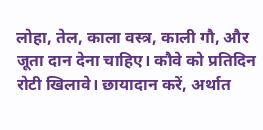लोहा, तेल, काला वस्त्र, काली गौ, और जूता दान देना चाहिए। कौवे को प्रतिदिन रोटी खिलावे। छायादान करें, अर्थात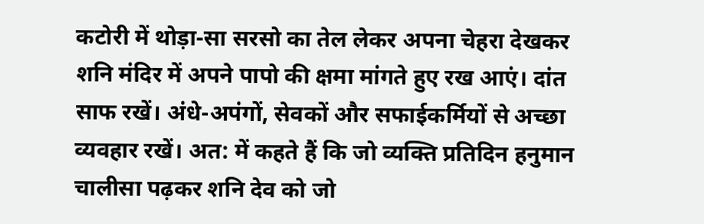कटोरी में थोड़ा-सा सरसो का तेल लेकर अपना चेहरा देखकर शनि मंदिर में अपने पापो की क्षमा मांगते हुए रख आएं। दांत साफ रखें। अंधे-अपंगों, सेवकों और सफाईकर्मियों से अच्छा व्यवहार रखें। अत: में कहते हैं कि जो व्यक्ति प्रतिदिन हनुमान चालीसा पढ़कर शनि देव को जो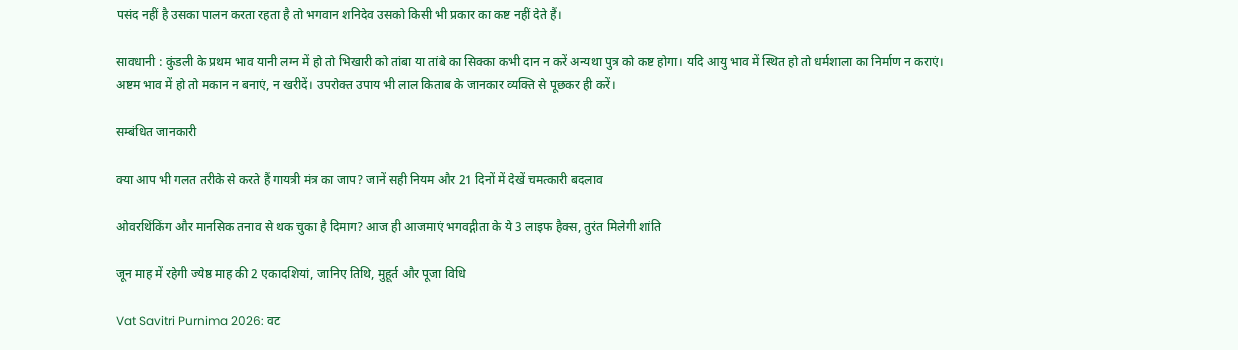पसंद नहीं है उसका पालन करता रहता है तो भगवान शनिदेव उसको किसी भी प्रकार का कष्ट नहीं देते हैं।

सावधानी : कुंडली के प्रथम भाव यानी लग्न में हो तो भिखारी को तांबा या तांबे का सिक्का कभी दान न करें अन्यथा पुत्र को कष्ट होगा। यदि आयु भाव में स्थित हो तो धर्मशाला का निर्माण न कराएं। अष्टम भाव में हो तो मकान न बनाएं, न खरीदें। उपरोक्त उपाय भी लाल किताब के जानकार व्यक्ति से पूछकर ही करें।

सम्बंधित जानकारी

क्या आप भी गलत तरीके से करते हैं गायत्री मंत्र का जाप? जानें सही नियम और 21 दिनों में देखें चमत्कारी बदलाव

ओवरथिंकिंग और मानसिक तनाव से थक चुका है दिमाग? आज ही आजमाएं भगवद्गीता के ये 3 लाइफ हैक्स, तुरंत मिलेगी शांति

जून माह में रहेगी ज्येष्ठ माह की 2 एकादशियां, जानिए तिथि, मुहूर्त और पूजा विधि

Vat Savitri Purnima 2026: वट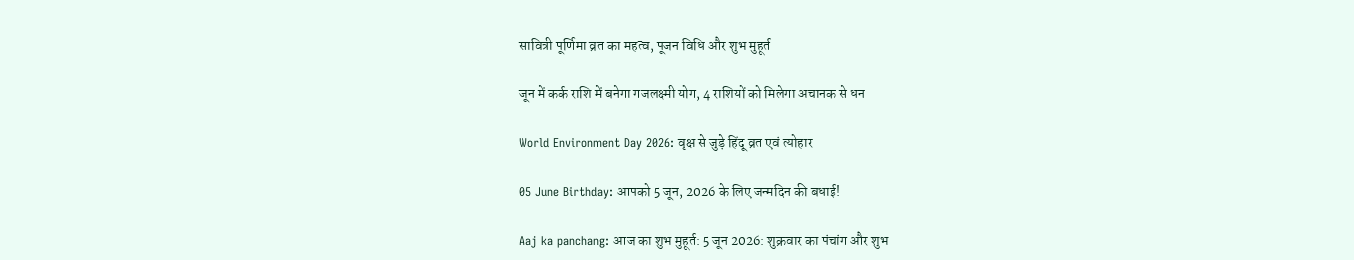सावित्री पूर्णिमा व्रत का महत्व, पूजन विधि और शुभ मुहूर्त

जून में कर्क राशि में बनेगा गजलक्ष्मी योग, 4 राशियों को मिलेगा अचानक से धन

World Environment Day 2026: वृक्ष से जुड़े हिंदू व्रत एवं त्योहार

05 June Birthday: आपको 5 जून, 2026 के लिए जन्मदिन की बधाई!

Aaj ka panchang: आज का शुभ मुहूर्त: 5 जून 2026: शुक्रवार का पंचांग और शुभ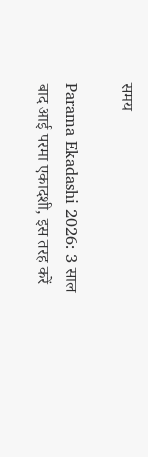समय

Parama Ekadashi 2026: 3 साल बाद आई परमा एकादशी, इस तरह करें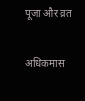पूजा और व्रत

अधिकमास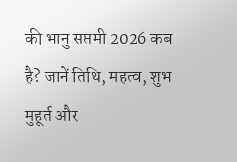की भानु सप्तमी 2026 कब है? जानें तिथि, महत्व, शुभ मुहूर्त और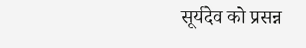सूर्यदेव को प्रसन्न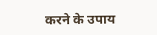करने के उपाय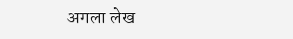अगला लेख